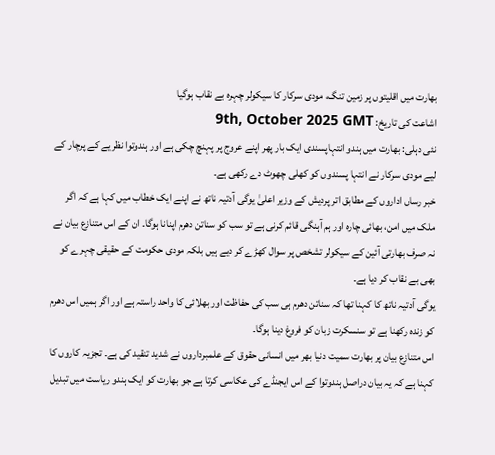بھارت میں اقلیتوں پر زمین تنگ، مودی سرکار کا سیکولر چہرہ بے نقاب ہوگیا
اشاعت کی تاریخ: 9th, October 2025 GMT
نئی دہلی: بھارت میں ہندو انتہاپسندی ایک بار پھر اپنے عروج پر پہنچ چکی ہے اور ہندوتوا نظریے کے پرچار کے لیے مودی سرکار نے انتہا پسندوں کو کھلی چھوٹ دے رکھی ہے۔
خبر رساں اداروں کے مطابق اتر پردیش کے وزیر اعلیٰ یوگی آدتیہ ناتھ نے اپنے ایک خطاب میں کہا ہے کہ اگر ملک میں امن، بھائی چارہ اور ہم آہنگی قائم کرنی ہے تو سب کو سناتن دھرم اپنانا ہوگا۔ ان کے اس متنازع بیان نے نہ صرف بھارتی آئین کے سیکولر تشخص پر سوال کھڑے کر دیے ہیں بلکہ مودی حکومت کے حقیقی چہرے کو بھی بے نقاب کر دیا ہے۔
یوگی آدتیہ ناتھ کا کہنا تھا کہ سناتن دھرم ہی سب کی حفاظت اور بھلائی کا واحد راستہ ہے اور اگر ہمیں اس دھرم کو زندہ رکھنا ہے تو سنسکرت زبان کو فروغ دینا ہوگا۔
اس متنازع بیان پر بھارت سمیت دنیا بھر میں انسانی حقوق کے علمبرداروں نے شدید تنقید کی ہے۔ تجزیہ کاروں کا کہنا ہے کہ یہ بیان دراصل ہندوتوا کے اس ایجنڈے کی عکاسی کرتا ہے جو بھارت کو ایک ہندو ریاست میں تبدیل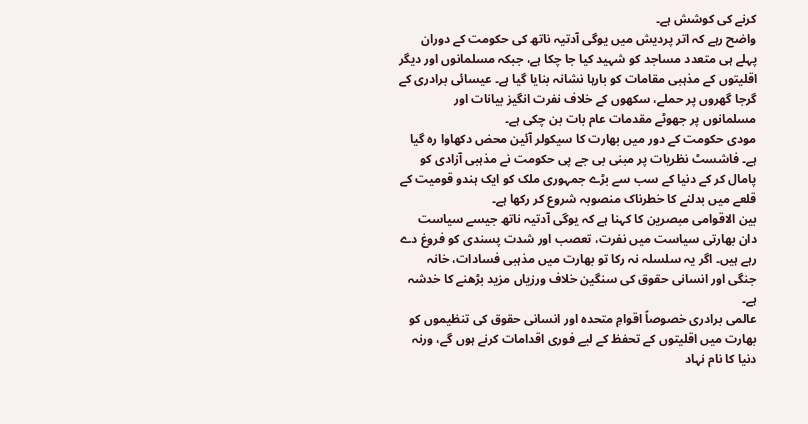کرنے کی کوشش ہے۔
واضح رہے کہ اتر پردیش میں یوگی آدتیہ ناتھ کی حکومت کے دوران پہلے ہی متعدد مساجد کو شہید کیا جا چکا ہے، جبکہ مسلمانوں اور دیگر اقلیتوں کے مذہبی مقامات کو بارہا نشانہ بنایا گیا ہے۔ عیسائی برادری کے گرجا گھروں پر حملے، سکھوں کے خلاف نفرت انگیز بیانات اور مسلمانوں پر جھوٹے مقدمات عام بات بن چکی ہے۔
مودی حکومت کے دور میں بھارت کا سیکولر آئین محض دکھاوا رہ گیا ہے۔ فاشسٹ نظریات پر مبنی بی جے پی حکومت نے مذہبی آزادی کو پامال کر کے دنیا کے سب سے بڑے جمہوری ملک کو ایک ہندو قومیت کے قلعے میں بدلنے کا خطرناک منصوبہ شروع کر رکھا ہے۔
بین الاقوامی مبصرین کا کہنا ہے کہ یوگی آدتیہ ناتھ جیسے سیاست دان بھارتی سیاست میں نفرت، تعصب اور شدت پسندی کو فروغ دے رہے ہیں۔ اگر یہ سلسلہ نہ رکا تو بھارت میں مذہبی فسادات، خانہ جنگی اور انسانی حقوق کی سنگین خلاف ورزیاں مزید بڑھنے کا خدشہ ہے۔
عالمی برادری خصوصاً اقوامِ متحدہ اور انسانی حقوق کی تنظیموں کو بھارت میں اقلیتوں کے تحفظ کے لیے فوری اقدامات کرنے ہوں گے، ورنہ دنیا کا نام نہاد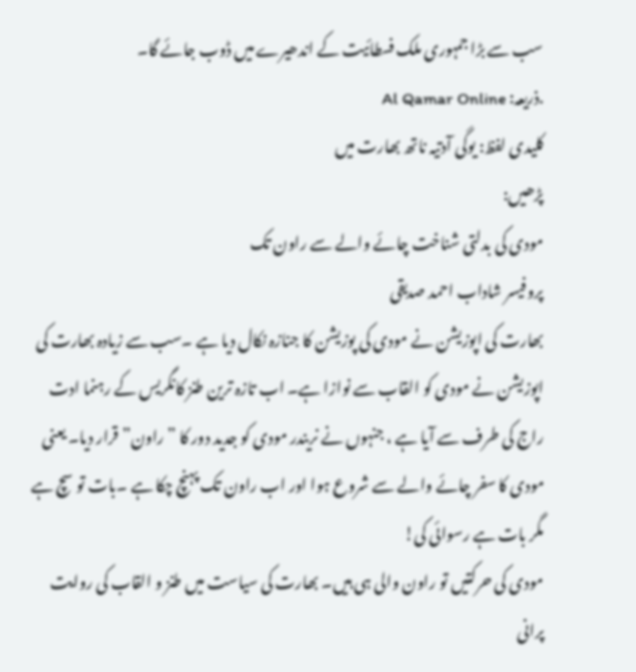سب سے بڑا جمہوری ملک فسطائیت کے اندھیرے میں ڈوب جائے گا۔
.ذریعہ: Al Qamar Online
کلیدی لفظ: یوگی آدتیہ ناتھ بھارت میں
پڑھیں:
مودی کی بدلتی شناخت چائے والے سے راون تک
پروفیسر شاداب احمد صدیقی
بھارت کی اپوزیشن نے مودی کی پوزیشن کا جنازہ نکال دیا ہے ۔سب سے زیادہ بھارت کی اپوزیشن نے مودی کو القاب سے نوازا ہے۔ اب تازہ ترین طنز کانگریس کے رہنما ادت راج کی طرف سے آیا ہے ، جنہوں نے نریندر مودی کو جدید دور کا ”راون” قرار دیا۔ یعنی مودی کا سفر چائے والے سے شروع ہوا اور اب راون تک پہنچ چکا ہے ۔بات تو سچ ہے مگر بات ہے رسوائی کی!
مودی کی حرکتیں تو راون والی ہی ہیں۔ بھارت کی سیاست میں طنز و القاب کی روایت پرانی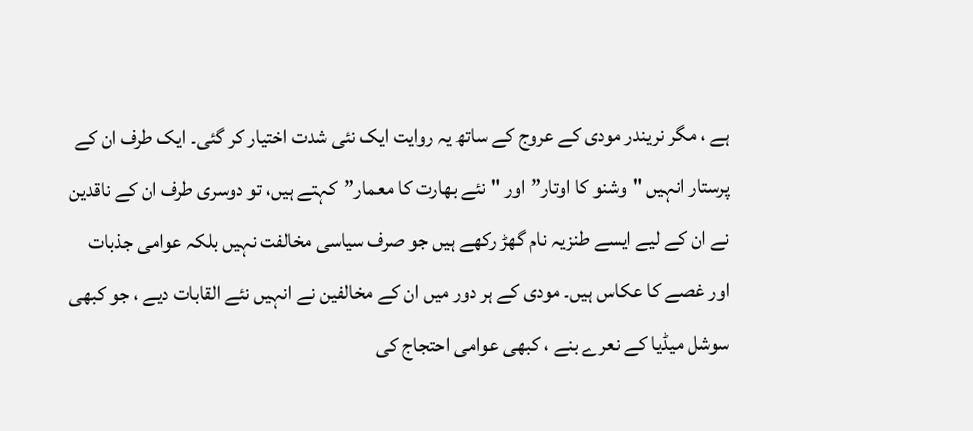ہے ، مگر نریندر مودی کے عروج کے ساتھ یہ روایت ایک نئی شدت اختیار کر گئی۔ ایک طرف ان کے پرستار انہیں "وشنو کا اوتار”اور "نئے بھارت کا معمار”کہتے ہیں، تو دوسری طرف ان کے ناقدین نے ان کے لیے ایسے طنزیہ نام گھڑ رکھے ہیں جو صرف سیاسی مخالفت نہیں بلکہ عوامی جذبات اور غصے کا عکاس ہیں۔ مودی کے ہر دور میں ان کے مخالفین نے انہیں نئے القابات دیے ، جو کبھی سوشل میڈیا کے نعرے بنے ، کبھی عوامی احتجاج کی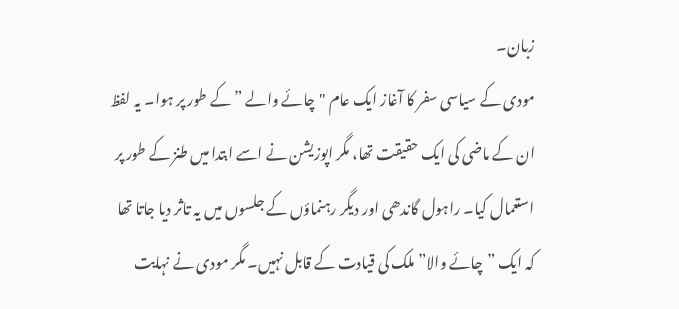زبان۔
مودی کے سیاسی سفر کا آغاز ایک عام "چائے والے ” کے طور پر ہوا۔ یہ لفظ ان کے ماضی کی ایک حقیقت تھا، مگر اپوزیشن نے اسے ابتدا میں طنز کے طور پر استعمال کیا۔ راہول گاندھی اور دیگر رہنماؤں کے جلسوں میں یہ تاثر دیا جاتا تھا کہ ایک ”چائے والا”ملک کی قیادت کے قابل نہیں۔ مگر مودی نے نہایت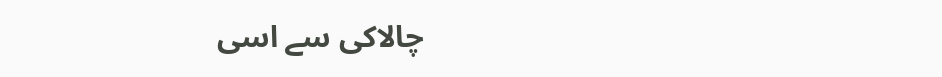چالاکی سے اسی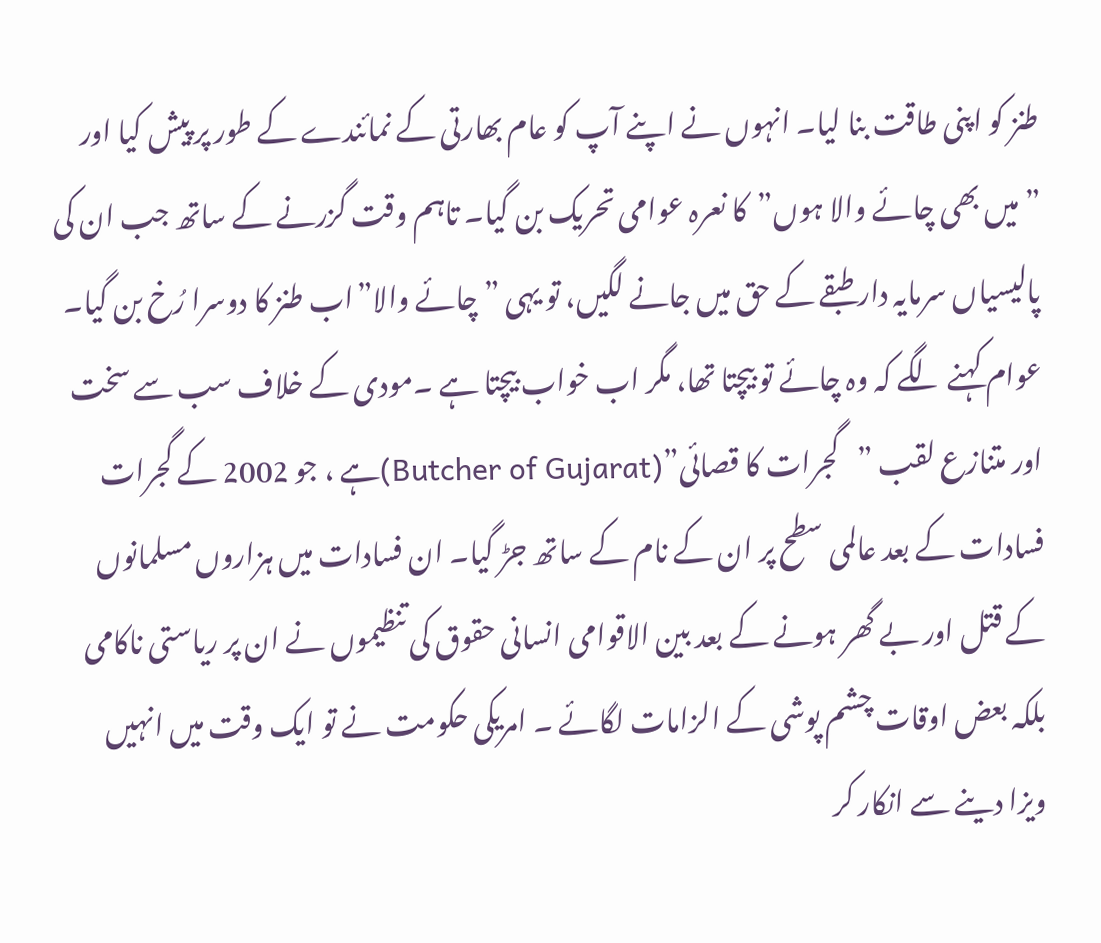طنز کو اپنی طاقت بنا لیا۔ انہوں نے اپنے آپ کو عام بھارتی کے نمائندے کے طور پر پیش کیا اور ”میں بھی چائے والا ہوں”کا نعرہ عوامی تحریک بن گیا۔ تاہم وقت گزرنے کے ساتھ جب ان کی پالیسیاں سرمایہ دار طبقے کے حق میں جانے لگیں، تو یہی ”چائے والا”اب طنز کا دوسرا رُخ بن گیا۔ عوام کہنے لگے کہ وہ چائے تو بیچتا تھا، مگر اب خواب بیچتا ہے ۔مودی کے خلاف سب سے سخت اور متنازع لقب ”گجرات کا قصائی”(Butcher of Gujarat)ہے ، جو 2002 کے گجرات فسادات کے بعد عالمی سطح پر ان کے نام کے ساتھ جڑ گیا۔ ان فسادات میں ہزاروں مسلمانوں کے قتل اور بے گھر ہونے کے بعد بین الاقوامی انسانی حقوق کی تنظیموں نے ان پر ریاستی ناکامی بلکہ بعض اوقات چشم پوشی کے الزامات لگائے ۔ امریکی حکومت نے تو ایک وقت میں انہیں ویزا دینے سے انکار کر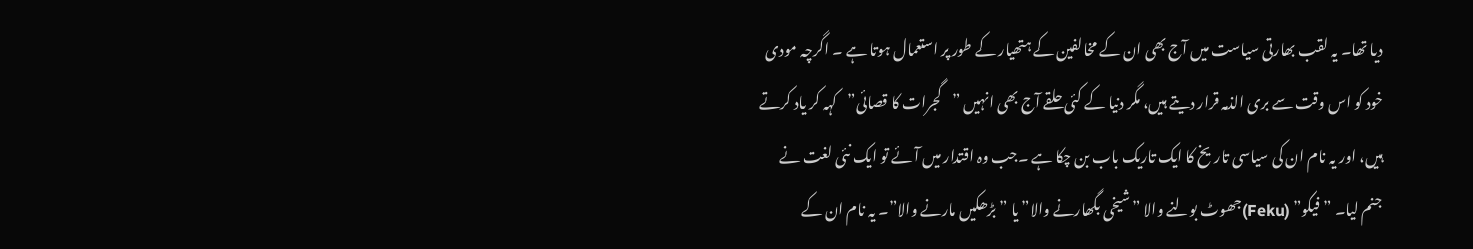دیا تھا۔ یہ لقب بھارتی سیاست میں آج بھی ان کے مخالفین کے ہتھیار کے طور پر استعمال ہوتا ہے ۔ اگرچہ مودی خود کو اس وقت سے بری الذمہ قرار دیتے ہیں، مگر دنیا کے کئی حلقے آج بھی انہیں ”گجرات کا قصائی”کہہ کر یاد کرتے ہیں، اور یہ نام ان کی سیاسی تاریخ کا ایک تاریک باب بن چکا ہے ۔جب وہ اقتدار میں آئے تو ایک نئی لغت نے جنم لیا۔ ”فیکو” (Feku)جھوٹ بولنے والا ”شیخی بگھارنے والا” یا ”بڑھکیں مارنے والا”۔ یہ نام ان کے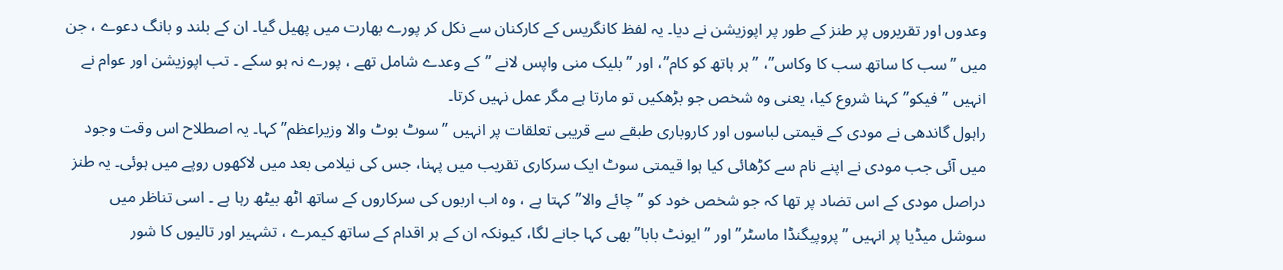وعدوں اور تقریروں پر طنز کے طور پر اپوزیشن نے دیا۔ یہ لفظ کانگریس کے کارکنان سے نکل کر پورے بھارت میں پھیل گیا۔ ان کے بلند و بانگ دعوے ، جن میں ”سب کا ساتھ سب کا وکاس”، ”ہر ہاتھ کو کام”، اور ”بلیک منی واپس لانے ”کے وعدے شامل تھے ، پورے نہ ہو سکے ۔ تب اپوزیشن اور عوام نے انہیں ”فیکو”کہنا شروع کیا، یعنی وہ شخص جو بڑھکیں تو مارتا ہے مگر عمل نہیں کرتا۔
راہول گاندھی نے مودی کے قیمتی لباسوں اور کاروباری طبقے سے قریبی تعلقات پر انہیں ”سوٹ بوٹ والا وزیراعظم” کہا۔ یہ اصطلاح اس وقت وجود میں آئی جب مودی نے اپنے نام سے کڑھائی کیا ہوا قیمتی سوٹ ایک سرکاری تقریب میں پہنا، جس کی نیلامی بعد میں لاکھوں روپے میں ہوئی۔ یہ طنز دراصل مودی کے اس تضاد پر تھا کہ جو شخص خود کو ”چائے والا”کہتا ہے ، وہ اب اربوں کی سرکاروں کے ساتھ اٹھ بیٹھ رہا ہے ۔ اسی تناظر میں سوشل میڈیا پر انہیں ”پروپیگنڈا ماسٹر”اور ”ایونٹ بابا”بھی کہا جانے لگا، کیونکہ ان کے ہر اقدام کے ساتھ کیمرے ، تشہیر اور تالیوں کا شور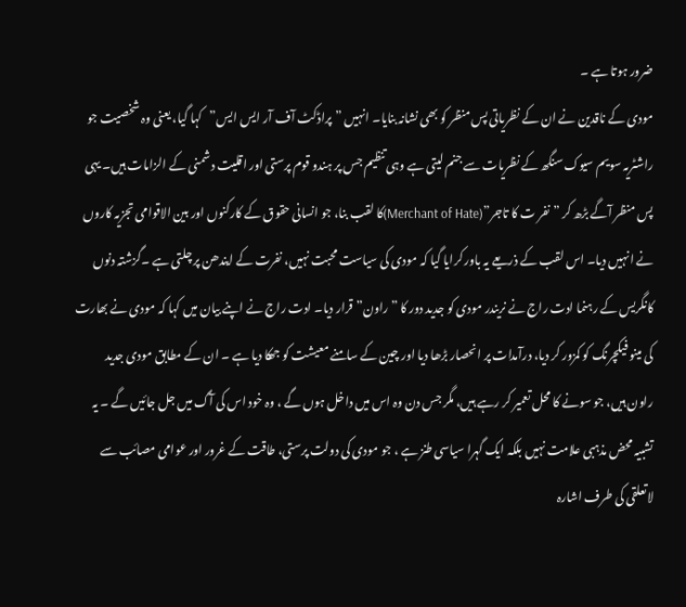ضرور ہوتا ہے ۔
مودی کے ناقدین نے ان کے نظریاتی پس منظر کو بھی نشانہ بنایا۔ انہیں ”پراڈکٹ آف آر ایس ایس”کہا گیا، یعنی وہ شخصیت جو راشٹریہ سویم سیوک سنگھ کے نظریات سے جنم لیتی ہے وہی تنظیم جس پر ہندو قوم پرستی اور اقلیت دشمنی کے الزامات ہیں۔ یہی پس منظر آگے بڑھ کر ”نفر ت کا تاجر”(Merchant of Hate)کا لقب بنا، جو انسانی حقوق کے کارکنوں اور بین الاقوامی تجزیہ کاروں نے انہیں دیا۔ اس لقب کے ذریعے یہ باور کرایا گیا کہ مودی کی سیاست محبت نہیں، نفرت کے ایندھن پر چلتی ہے ۔گزشتہ دنوں کانگریس کے رہنما ادت راج نے نریندر مودی کو جدید دور کا ”راون”قرار دیا۔ ادت راج نے اپنے بیان میں کہا کہ مودی نے بھارت کی مینو فیکچرنگ کو کمزور کر دیا، درآمدات پر انحصار بڑھا دیا اور چین کے سامنے معیشت کو جھکا دیا ہے ۔ ان کے مطابق مودی جدید راون ہیں، جو سونے کا محل تعمیر کر رہے ہیں، مگر جس دن وہ اس میں داخل ہوں گے ، وہ خود اس کی آگ میں جل جائیں گے ۔ یہ تشبیہ محض مذہبی علامت نہیں بلکہ ایک گہرا سیاسی طنز ہے ، جو مودی کی دولت پرستی، طاقت کے غرور اور عوامی مصائب سے لاتعلقی کی طرف اشارہ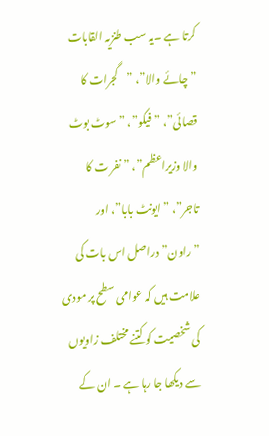کرتا ہے ۔یہ سب طنزیہ القابات ”چائے والا”، ”گجرات کا قصائی”، ”فیکو”، ”سوٹ بوٹ والا وزیراعظم”، ”نفر ت کا تاجر”، ”ایونٹ بابا”، اور ”راون” دراصل اس بات کی علامت ہیں کہ عوامی سطح پر مودی کی شخصیت کو کتنے مختلف زاویوں سے دیکھا جا رہا ہے ۔ ان کے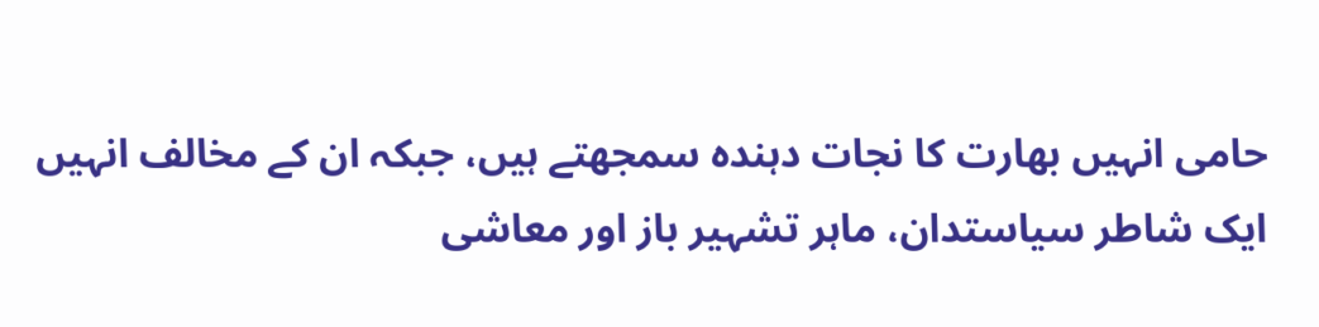حامی انہیں بھارت کا نجات دہندہ سمجھتے ہیں، جبکہ ان کے مخالف انہیں ایک شاطر سیاستدان، ماہر تشہیر باز اور معاشی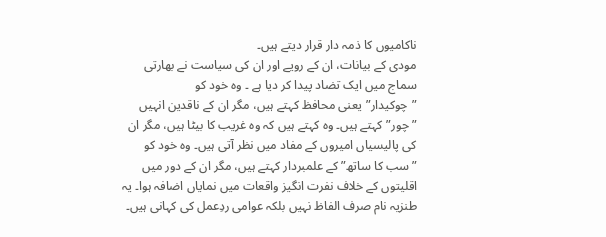ناکامیوں کا ذمہ دار قرار دیتے ہیں۔
مودی کے بیانات، ان کے رویے اور ان کی سیاست نے بھارتی سماج میں ایک تضاد پیدا کر دیا ہے ۔ وہ خود کو ”چوکیدار”یعنی محافظ کہتے ہیں، مگر ان کے ناقدین انہیں ”چور”کہتے ہیں۔ وہ کہتے ہیں کہ وہ غریب کا بیٹا ہیں، مگر ان کی پالیسیاں امیروں کے مفاد میں نظر آتی ہیں۔ وہ خود کو ”سب کا ساتھ” کے علمبردار کہتے ہیں، مگر ان کے دور میں اقلیتوں کے خلاف نفرت انگیز واقعات میں نمایاں اضافہ ہوا۔ یہ طنزیہ نام صرف الفاظ نہیں بلکہ عوامی ردِعمل کی کہانی ہیں۔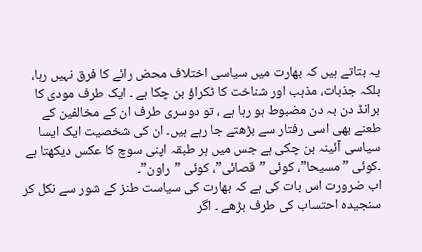یہ بتاتے ہیں کہ بھارت میں سیاسی اختلاف محض رائے کا فرق نہیں رہا، بلکہ جذبات، مذہب اور شناخت کا ٹکراؤ بن چکا ہے ۔ ایک طرف مودی کا برانڈ دن بہ دن مضبوط ہو رہا ہے ، تو دوسری طرف ان کے مخالفین کے طعنے بھی اسی رفتار سے بڑھتے جا رہے ہیں۔ ان کی شخصیت ایک ایسا سیاسی آئینہ بن چکی ہے جس میں ہر طبقہ اپنی سوچ کا عکس دیکھتا ہے ۔کوئی ”مسیحا”، کوئی ”قصائی”، کوئی ”راون”۔
اب ضرورت اس بات کی ہے کہ بھارت کی سیاست طنز کے شور سے نکل کر سنجیدہ احتساب کی طرف بڑھے ۔ اگر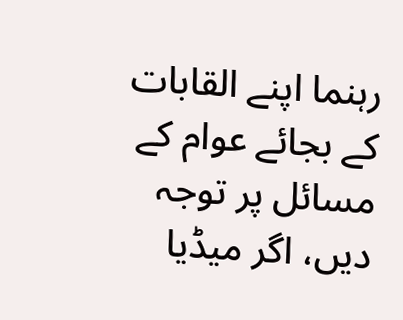رہنما اپنے القابات کے بجائے عوام کے مسائل پر توجہ دیں، اگر میڈیا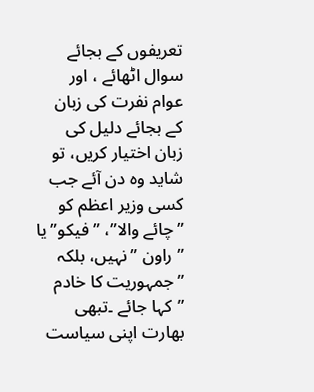تعریفوں کے بجائے سوال اٹھائے ، اور عوام نفرت کی زبان کے بجائے دلیل کی زبان اختیار کریں، تو شاید وہ دن آئے جب کسی وزیر اعظم کو ”چائے والا”، ”فیکو”یا ”راون ”نہیں، بلکہ ”جمہوریت کا خادم ”کہا جائے ۔تبھی بھارت اپنی سیاست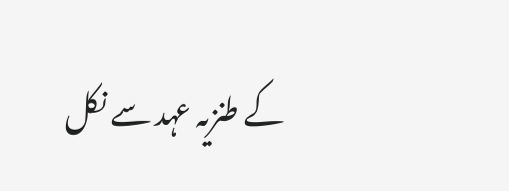کے طنزیہ عہد سے نکل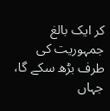کر ایک بالغ جمہوریت کی طرف بڑھ سکے گا، جہاں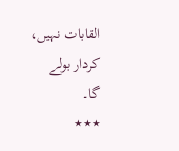القابات نہیں، کردار بولے گا۔
٭٭٭